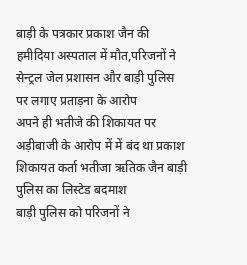बाड़ी के पत्रकार प्रकाश जैन की हमीदिया अस्पताल में मौत,परिजनों ने सेन्ट्रल जेल प्रशासन और बाड़ी पुलिस पर लगाए प्रताड़ना के आरोप
अपने ही भतीजे की शिकायत पर अड़ीबाजी के आरोप में में बंद था प्रकाश
शिकायत कर्ता भतीजा ऋतिक जैन बाड़ी पुलिस का लिस्टेड बदमाश
बाड़ी पुलिस को परिजनों ने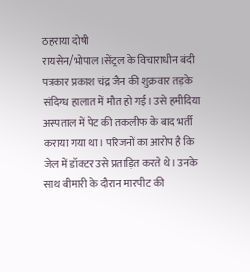ठहराया दोषी
रायसेन/भोपाल।सेंट्रल के विचाराधीन बंदी पत्रकार प्रकाश चंद्र जैन की शुक्रवार तड़के संदिग्ध हालात में मौत हो गई। उसे हमीदिया अस्पताल में पेट की तकलीफ के बाद भर्ती कराया गया था। परिजनों का आरोप है कि जेल में डॉक्टर उसे प्रताड़ित करते थे। उनके साथ बीमारी के दौरान मारपीट की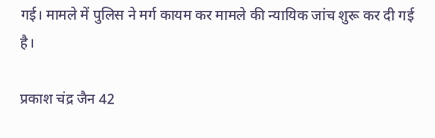गई। मामले में पुलिस ने मर्ग कायम कर मामले की न्यायिक जांच शुरू कर दी गई है।

प्रकाश चंद्र जैन 42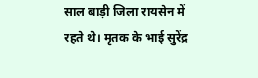साल बाड़ी जिला रायसेन में रहते थे। मृतक के भाई सुरेंद्र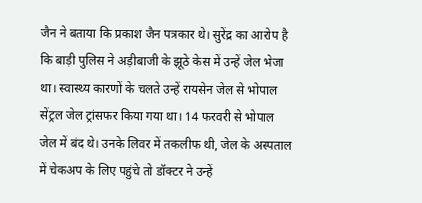जैन ने बताया कि प्रकाश जैन पत्रकार थे। सुरेंद्र का आरोप है कि बाड़ी पुलिस ने अड़ीबाजी के झूठे केस में उन्हें जेल भेजा था। स्वास्थ्य कारणों के चलते उन्हें रायसेन जेल से भोपाल सेंट्रल जेल ट्रांसफर किया गया था। 14 फरवरी से भोपाल जेल में बंद थे। उनके लिवर में तकलीफ थी, जेल के अस्पताल में चेकअप के लिए पहुंचे तो डॉक्टर ने उन्हें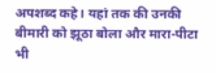अपशब्द कहे। यहां तक की उनकी बीमारी को झूठा बोला और मारा-पीटा भी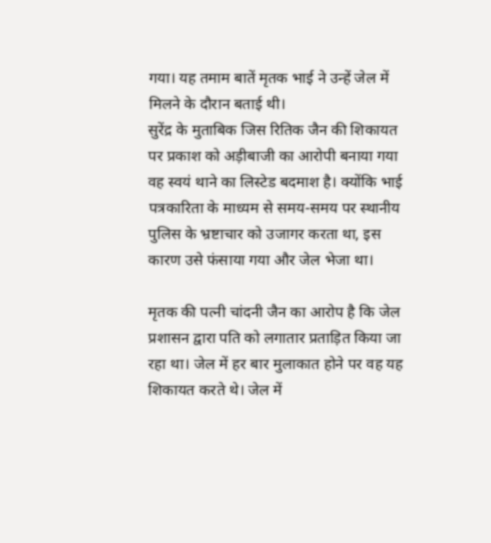गया। यह तमाम बातें मृतक भाई ने उन्हें जेल में मिलने के दौरान बताई थी।
सुरेंद्र के मुताबिक जिस रितिक जैन की शिकायत पर प्रकाश को अड़ीबाजी का आरोपी बनाया गया वह स्वयं थाने का लिस्टेड बदमाश है। क्योंकि भाई पत्रकारिता के माध्यम से समय-समय पर स्थानीय पुलिस के भ्रष्टाचार को उजागर करता था, इस कारण उसे फंसाया गया और जेल भेजा था।

मृतक की पत्नी चांदनी जैन का आरोप है कि जेल प्रशासन द्वारा पति को लगातार प्रताड़ित किया जा रहा था। जेल में हर बार मुलाकात होने पर वह यह शिकायत करते थे। जेल में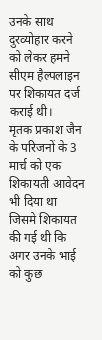उनके साथ दुरव्योहार करने को लेकर हमने सीएम हैल्पलाइन पर शिकायत दर्ज कराई थी।
मृतक प्रकाश जैन के परिजनों के 3 मार्च को एक शिकायती आवेदन भी दिया था जिसमे शिकायत की गई थी कि अगर उनके भाई को कुछ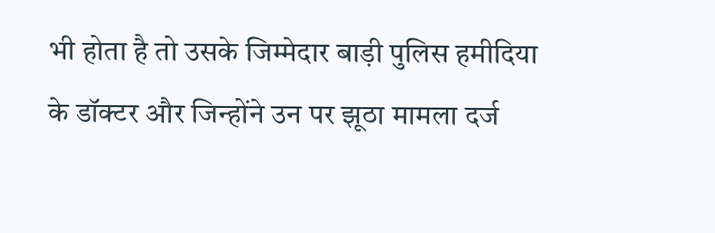भी होता है तो उसके जिम्मेदार बाड़ी पुलिस हमीदिया के डॉक्टर और जिन्होंने उन पर झूठा मामला दर्ज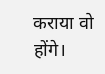कराया वो होंगे।